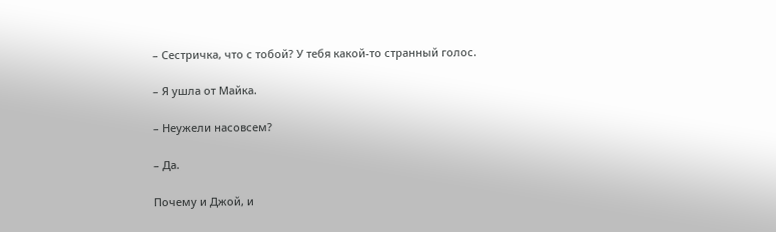– Сестричка, что с тобой? У тебя какой-то странный голос.

– Я ушла от Майка.

– Неужели насовсем?

– Да.

Почему и Джой, и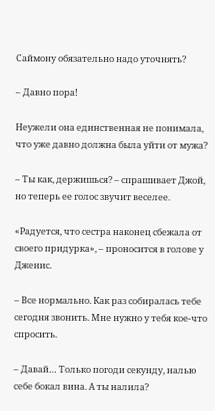Саймону обязательно надо уточнять?

– Давно пора!

Неужели она единственная не понимала, что уже давно должна была уйти от мужа?

– Ты как, держишься? – спрашивает Джой, но теперь ее голос звучит веселее.

«Радуется, что сестра наконец сбежала от своего придурка», – проносится в голове у Дженис.

– Все нормально. Как раз собиралась тебе сегодня звонить. Мне нужно у тебя кое-что спросить.

– Давай… Только погоди секунду, налью себе бокал вина. А ты налила?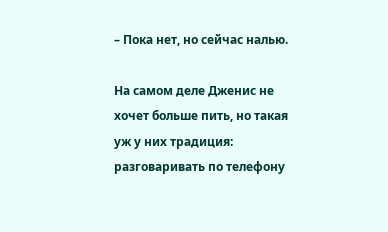– Пока нет, но сейчас налью.

На самом деле Дженис не хочет больше пить, но такая уж у них традиция: разговаривать по телефону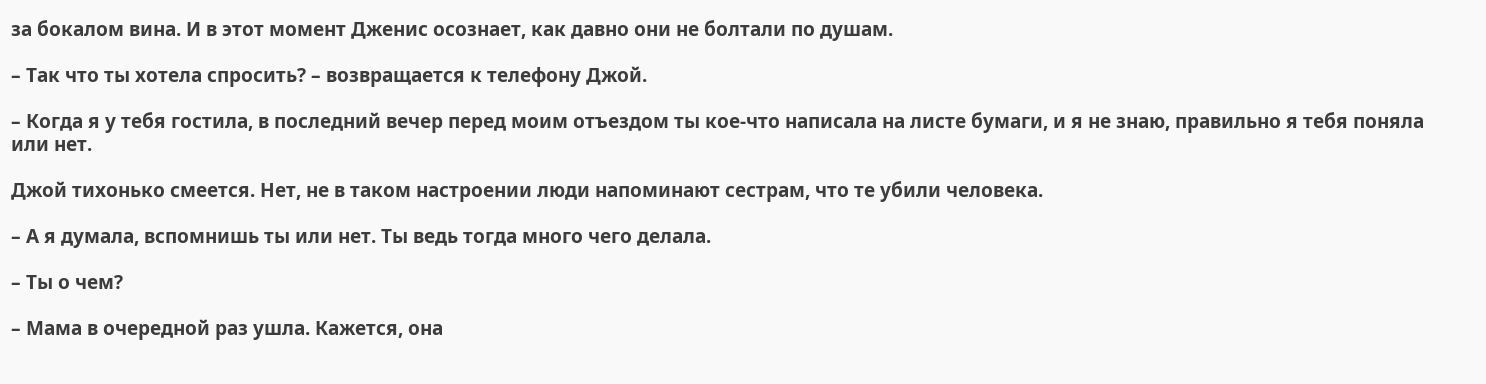за бокалом вина. И в этот момент Дженис осознает, как давно они не болтали по душам.

– Так что ты хотела спросить? – возвращается к телефону Джой.

– Когда я у тебя гостила, в последний вечер перед моим отъездом ты кое-что написала на листе бумаги, и я не знаю, правильно я тебя поняла или нет.

Джой тихонько смеется. Нет, не в таком настроении люди напоминают сестрам, что те убили человека.

– А я думала, вспомнишь ты или нет. Ты ведь тогда много чего делала.

– Ты о чем?

– Мама в очередной раз ушла. Кажется, она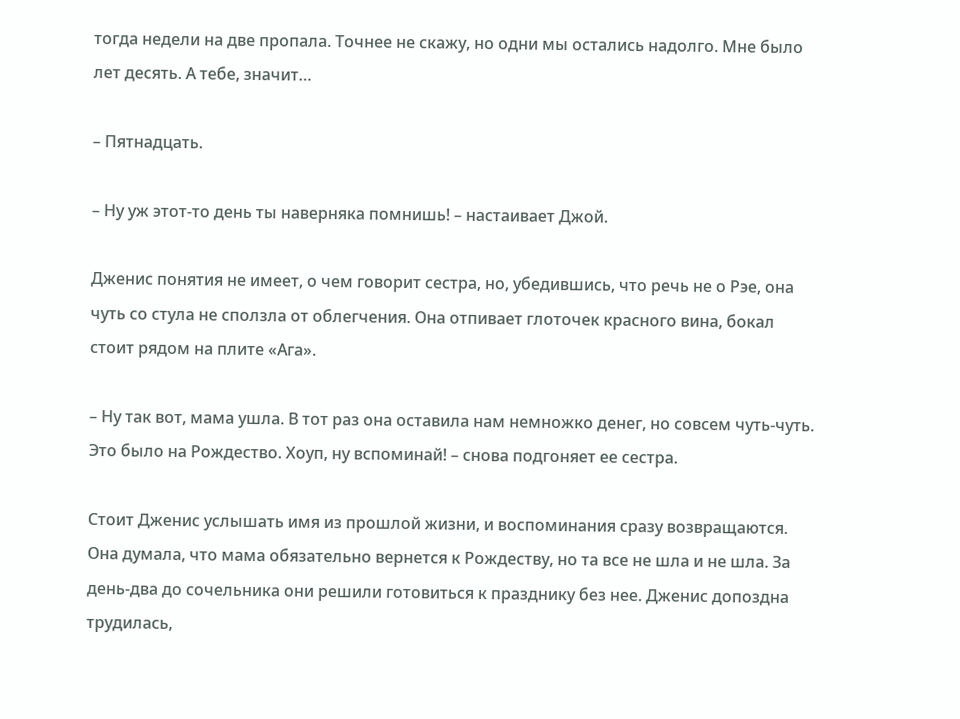тогда недели на две пропала. Точнее не скажу, но одни мы остались надолго. Мне было лет десять. А тебе, значит…

– Пятнадцать.

– Ну уж этот-то день ты наверняка помнишь! – настаивает Джой.

Дженис понятия не имеет, о чем говорит сестра, но, убедившись, что речь не о Рэе, она чуть со стула не сползла от облегчения. Она отпивает глоточек красного вина, бокал стоит рядом на плите «Ага».

– Ну так вот, мама ушла. В тот раз она оставила нам немножко денег, но совсем чуть-чуть. Это было на Рождество. Хоуп, ну вспоминай! – снова подгоняет ее сестра.

Стоит Дженис услышать имя из прошлой жизни, и воспоминания сразу возвращаются. Она думала, что мама обязательно вернется к Рождеству, но та все не шла и не шла. За день-два до сочельника они решили готовиться к празднику без нее. Дженис допоздна трудилась,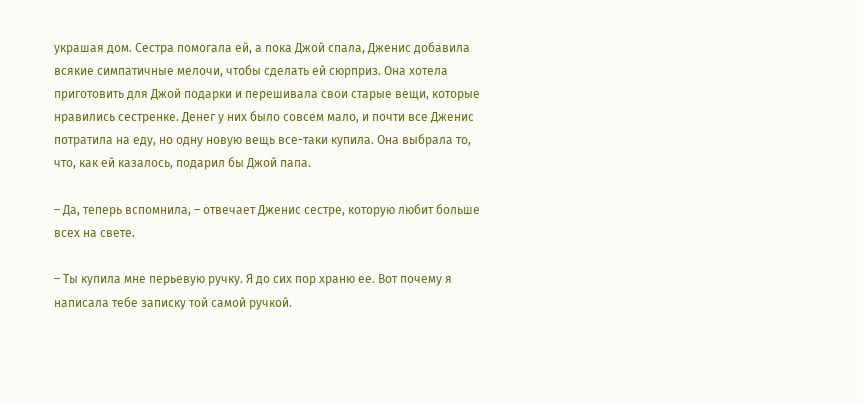украшая дом. Сестра помогала ей, а пока Джой спала, Дженис добавила всякие симпатичные мелочи, чтобы сделать ей сюрприз. Она хотела приготовить для Джой подарки и перешивала свои старые вещи, которые нравились сестренке. Денег у них было совсем мало, и почти все Дженис потратила на еду, но одну новую вещь все-таки купила. Она выбрала то, что, как ей казалось, подарил бы Джой папа.

– Да, теперь вспомнила, – отвечает Дженис сестре, которую любит больше всех на свете.

– Ты купила мне перьевую ручку. Я до сих пор храню ее. Вот почему я написала тебе записку той самой ручкой.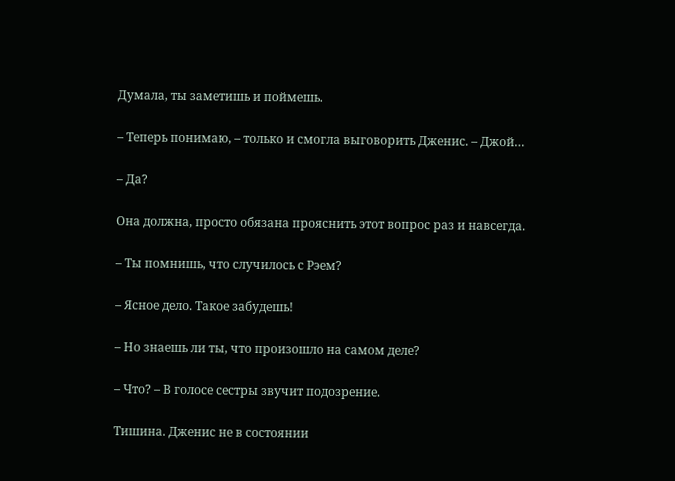Думала, ты заметишь и поймешь.

– Теперь понимаю, – только и смогла выговорить Дженис. – Джой…

– Да?

Она должна, просто обязана прояснить этот вопрос раз и навсегда.

– Ты помнишь, что случилось с Рэем?

– Ясное дело. Такое забудешь!

– Но знаешь ли ты, что произошло на самом деле?

– Что? – В голосе сестры звучит подозрение.

Тишина. Дженис не в состоянии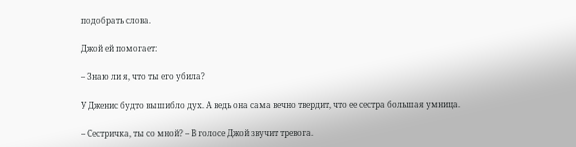подобрать слова.

Джой ей помогает:

– Знаю ли я, что ты его убила?

У Дженис будто вышибло дух. А ведь она сама вечно твердит, что ее сестра большая умница.

– Сестричка, ты со мной? – В голосе Джой звучит тревога.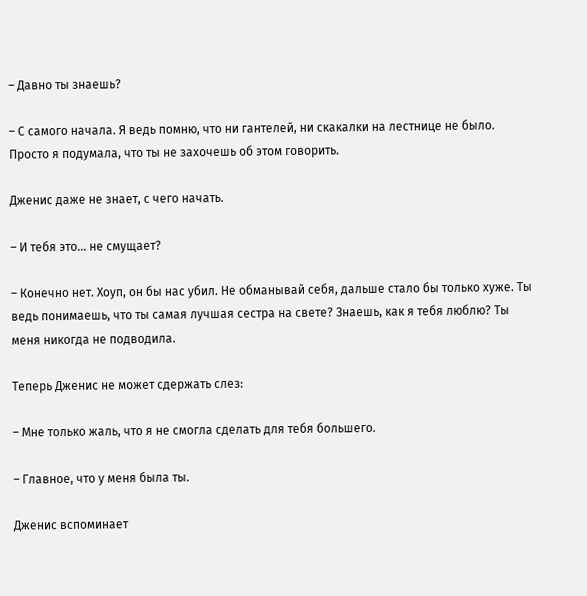– Давно ты знаешь?

– С самого начала. Я ведь помню, что ни гантелей, ни скакалки на лестнице не было. Просто я подумала, что ты не захочешь об этом говорить.

Дженис даже не знает, с чего начать.

– И тебя это… не смущает?

– Конечно нет. Хоуп, он бы нас убил. Не обманывай себя, дальше стало бы только хуже. Ты ведь понимаешь, что ты самая лучшая сестра на свете? Знаешь, как я тебя люблю? Ты меня никогда не подводила.

Теперь Дженис не может сдержать слез:

– Мне только жаль, что я не смогла сделать для тебя большего.

– Главное, что у меня была ты.

Дженис вспоминает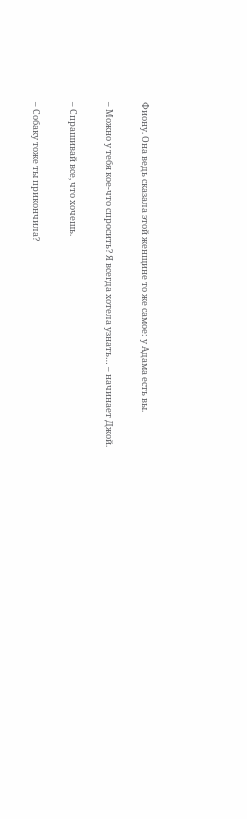Фиону. Она ведь сказала этой женщине то же самое: у Адама есть вы.

– Можно у тебя кое-что спросить? Я всегда хотела узнать… – начинает Джой.

– Спрашивай все, что хочешь.

– Собаку тоже ты прикончила?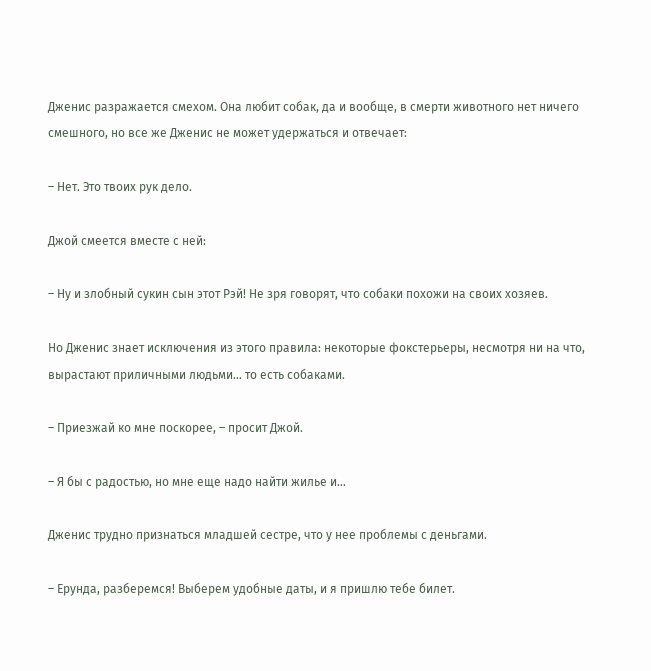Дженис разражается смехом. Она любит собак, да и вообще, в смерти животного нет ничего смешного, но все же Дженис не может удержаться и отвечает:

– Нет. Это твоих рук дело.

Джой смеется вместе с ней:

– Ну и злобный сукин сын этот Рэй! Не зря говорят, что собаки похожи на своих хозяев.

Но Дженис знает исключения из этого правила: некоторые фокстерьеры, несмотря ни на что, вырастают приличными людьми… то есть собаками.

– Приезжай ко мне поскорее, – просит Джой.

– Я бы с радостью, но мне еще надо найти жилье и…

Дженис трудно признаться младшей сестре, что у нее проблемы с деньгами.

– Ерунда, разберемся! Выберем удобные даты, и я пришлю тебе билет.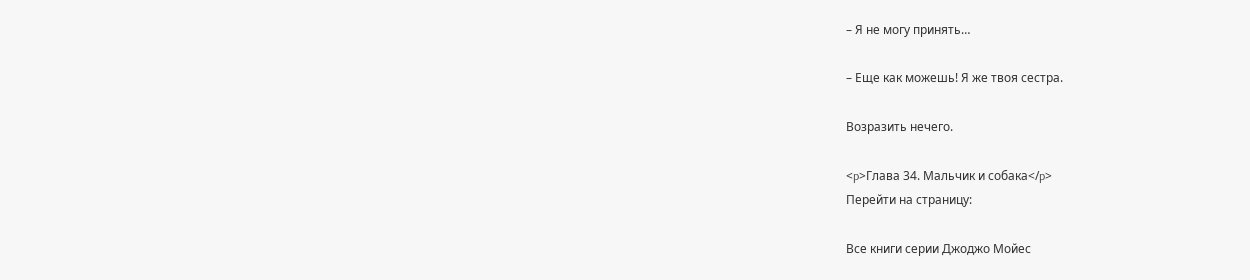– Я не могу принять…

– Еще как можешь! Я же твоя сестра.

Возразить нечего.

<p>Глава 34. Мальчик и собака</p>
Перейти на страницу:

Все книги серии Джоджо Мойес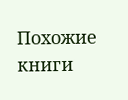Похожие книги